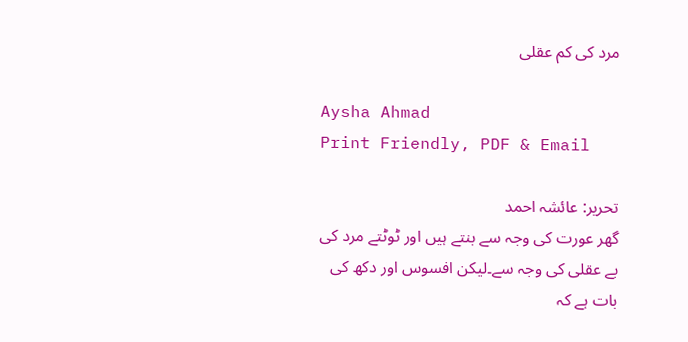مرد کی کم عقلی

Aysha Ahmad
Print Friendly, PDF & Email

تحریر: عائشہ احمد
گھر عورت کی وجہ سے بنتے ہیں اور ٹوٹتے مرد کی بے عقلی کی وجہ سے۔لیکن افسوس اور دکھ کی بات ہے کہ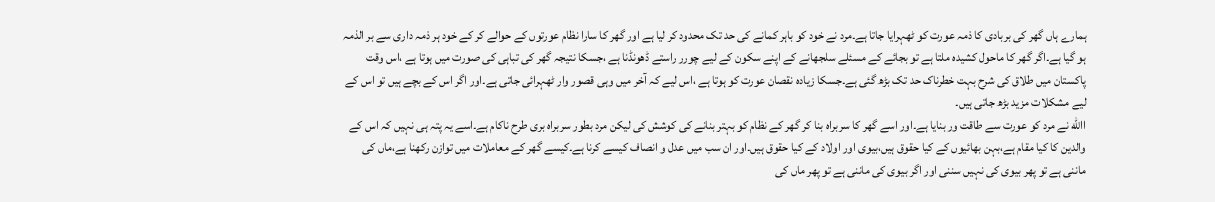ہمارے ہاں گھر کی بربادی کا ذمہ عورت کو ٹھہرایا جاتا ہے۔مرد نے خود کو باہر کمانے کی حد تک محدود کر لیا ہے اور گھر کا سارا نظام عورتوں کے حوالے کر کے خود ہر ذمہ داری سے بر الذمہ ہو گیا ہے۔اگر گھر کا ماحول کشیدہ ملتا ہے تو بجائے کے مسئلے سلجھانے کے اپنے سکون کے لیے چورر راستے ڈھونڈنا ہے ،جسکا نتیجہ گھر کی تباہی کی صورت میں ہوتا ہے ،اس وقت پاکستان میں طلاق کی شرح بہت خطرناک حد تک بڑھ گئی ہے۔جسکا زیادہ نقصان عورت کو ہوتا ہے ،اس لیے کہ آخر میں وہی قصور وار ٹھہرائی جاتی ہے۔اور اگر اس کے بچے ہیں تو اس کے لیے مشکلات مزید بڑھ جاتی ہیں۔
االله نے مرد کو عورت سے طاقت ور بنایا ہے۔اور اسے گھر کا سربراہ بنا کر گھر کے نظام کو بہتر بنانے کی کوشش کی لیکن مرد بطور سربراہ بری طرح ناکام ہے۔اسے یہ پتہ ہی نہیں کہ اس کے والدین کا کیا مقام ہے،بہن بھائیوں کے کیا حقوق ہیں،بیوی اور اولاد کے کیا حقوق ہیں۔اور ان سب میں عدل و انصاف کیسے کرنا ہے۔کیسے گھر کے معاملات میں توازن رکھنا ہے،ماں کی ماننی ہے تو پھر بیوی کی نہیں سننی اور اگر بیوی کی ماننی ہے تو پھر ماں کی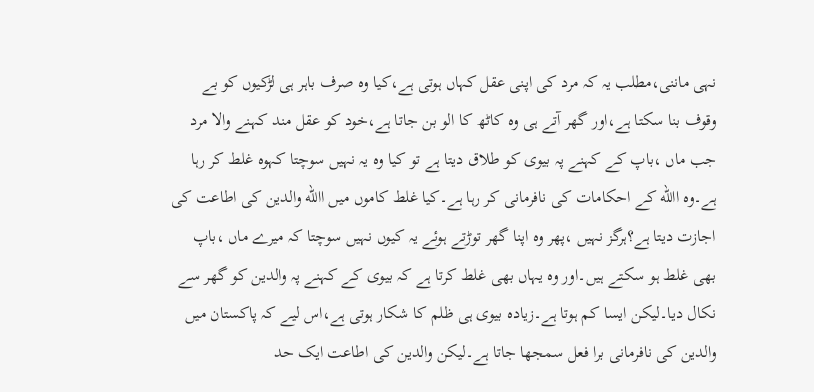نہی ماننی،مطلب یہ کہ مرد کی اپنی عقل کہاں ہوتی ہے،کیا وہ صرف باہر ہی لڑکیوں کو بے وقوف بنا سکتا ہے،اور گھر آتے ہی وہ کاٹھ کا الو بن جاتا ہے،خود کو عقل مند کہنے والا مرد جب ماں ،باپ کے کہنے پہ بیوی کو طلاق دیتا ہے تو کیا وہ یہ نہیں سوچتا کہوہ غلط کر رہا ہے۔وہ االله کے احکامات کی نافرمانی کر رہا ہے۔کیا غلط کاموں میں االله والدین کی اطاعت کی اجازت دیتا ہے؟ہرگز نہیں ،پھر وہ اپنا گھر توڑتے ہوئے یہ کیوں نہیں سوچتا کہ میرے ماں ،باپ بھی غلط ہو سکتے ہیں۔اور وہ یہاں بھی غلط کرتا ہے کہ بیوی کے کہنے پہ والدین کو گھر سے نکال دیا۔لیکن ایسا کم ہوتا ہے۔زیادہ بیوی ہی ظلم کا شکار ہوتی ہے،اس لیے کہ پاکستان میں والدین کی نافرمانی برا فعل سمجھا جاتا ہے۔لیکن والدین کی اطاعت ایک حد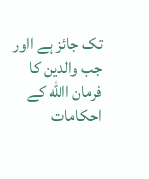تک جائز ہے ااور جب والدین کا فرمان االله کے احکامات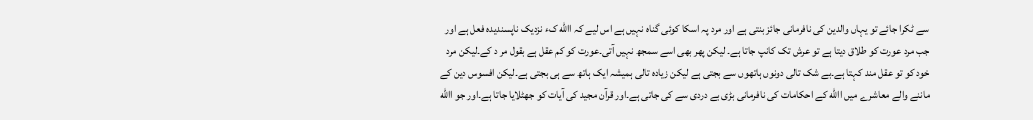سے ٹکرا جائے تو یہاں والدین کی نافرمانی جائز بنتی ہے اور مرد پہ اسکا کوئی گناہ نہیں ہے اس لیے کہ االله کء نزدیک ناپسندیدہ فعل ہے اور جب مرد عورت کو طلاق دیتا ہے تو عرش تک کانپ جاتا ہے۔ لیکن پھر بھی اسے سمجھ نہیں آتی۔عورت کو کم عقل ہے بقول مر د کے۔لیکن مرد خود کو تو عقل مند کہتا ہے۔بے شک تالی دونوں ہاتھوں سے بجتی ہے لیکن زیادہ تالی ہمیشہ ایک ہاتھ سے ہی بجتی ہے۔لیکن افسوس دین کے ماننے والے معاشرے میں االله کے احکامات کی نافرمانی بڑی بے دردی سے کی جاتی ہے۔اور قرآن مجید کی آیات کو جھٹلایا جاتا ہے۔اور جو االله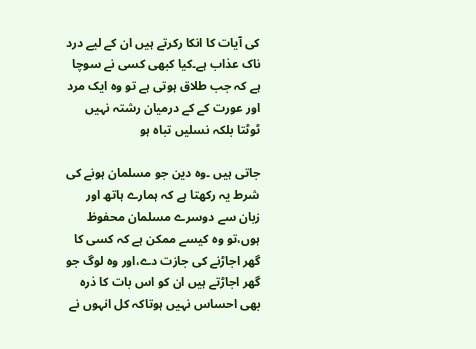کی آیات کا انکا رکرتے ہیں ان کے لیے درد ناک عذاب ہے۔کیا کبھی کسی نے سوچا ہے کہ جب طلاق ہوتی ہے تو وہ ایک مرد اور عورت کے کے درمیان رشتہ نہیں ٹوٹتا بلکہ نسلیں تباہ ہو

جاتی ہیں ۔وہ دین جو مسلمان ہونے کی شرط یہ رکھتا ہے کہ ہمارے ہاتھ اور زبان سے دوسرے مسلمان محفوظ ہوں،تو وہ کیسے ممکن ہے کہ کسی کا گھر اجاڑنے کی جازت دے،اور وہ لوگ جو گھر اجاڑتے ہیں ان کو اس بات کا ذرہ بھی احساس نہیں ہوتاکہ کل انہوں نے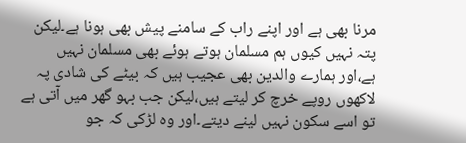مرنا بھی ہے اور اپنے راب کے سامنے پیش بھی ہونا ہے۔لیکن پتہ نہیں کیوں ہم مسلمان ہوتے ہوئے بھی مسلمان نہیں ہے،اور ہمارے والدین بھی عجیب ہیں کہ بیٹے کی شادی پہ لاکھوں روپے خرچ کر لیتے ہیں،لیکن جب بہو گھر میں آتی ہے تو اسے سکون نہیں لینے دیتے۔اور وہ لڑکی کہ جو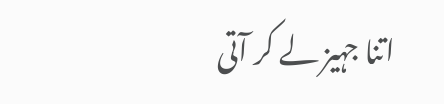اتنا جہیز لے کر آتی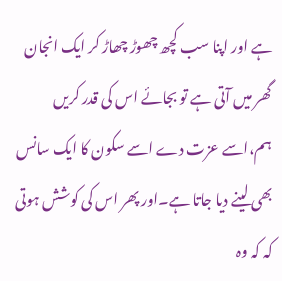ہے اور اپنا سب کچھ چھوڑ چھاڑ کر ایک انجان گھر میں آتی ہے تو بجائے اس کی قدر کریں ہم،اسے عزت دے اسے سکون کا ایک سانس بھی لینے دیا جاتا ہے۔اور پھر اس کی کوشش ہوتی کہ کہ وہ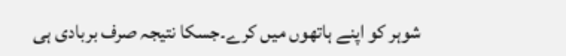شوہر کو اپنے ہاتھوں میں کرے۔جسکا نتیجہ صرف بربادی ہی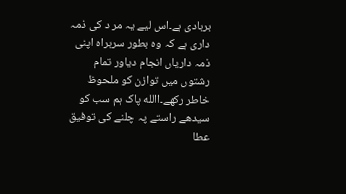بربادی ہے۔اس لیے یہ مر د کی ذمہ داری ہے کہ وہ بطور سربراہ اپنی ذمہ داریاں انجام دیاور تمام رشتوں میں توازن کو ملحوظ خاطر رکھے۔االله پاک ہم سب کو سیدھے راستے پہ چلنے کی توفیق عطا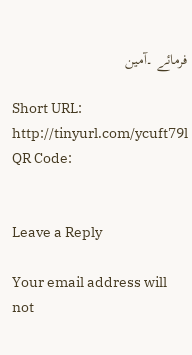فرمائے ۔آمین

Short URL: http://tinyurl.com/ycuft79l
QR Code:


Leave a Reply

Your email address will not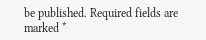be published. Required fields are marked *